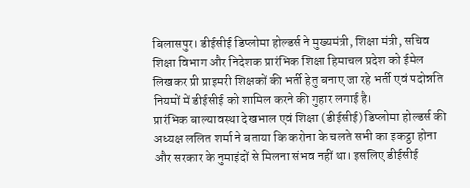बिलासपुर। डीईसीई डिप्लोमा होल्डर्स ने मुख्यमंत्री, शिक्षा मंत्री, सचिव शिक्षा विभाग और निदेशक प्रारंभिक शिक्षा हिमाचल प्रदेश को ईमेल लिखकर प्री प्राइमरी शिक्षकों की भर्ती हेतु बनाए जा रहे भर्ती एवं पदोन्नति नियमों में डीईसीई को शामिल करने की गुहार लगाई है।
प्रारंभिक बाल्यावस्था देखभाल एवं शिक्षा (डीईसीई) डिप्लोमा होल्डर्स की अध्यक्ष ललित शर्मा ने बताया कि करोना के चलते सभी का इकट्ठा होना और सरकार के नुमाइंदों से मिलना संभव नहीं था। इसलिए डीईसीई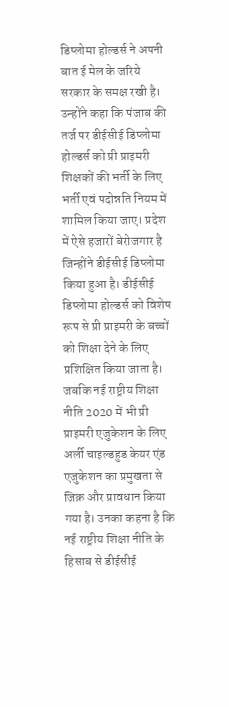डिप्लोमा होल्डर्स ने अपनी बात ई मेल के जरिये सरकार के समक्ष रखी है।
उन्होंने कहा कि पंजाब की तर्ज पर डीईसीई डिप्लोमा होल्डर्स को प्री प्राइमरी शिक्षकों की भर्ती के लिए भर्ती एवं पदोन्नति नियम में शामिल किया जाए। प्रदेश में ऐसे हजारों बेरोजगार है जिन्होंने डीईसीई डिप्लोमा किया हुआ है। डीईसीई डिप्लोमा होल्डर्स को विशेष रूप से प्री प्राइमरी के बच्चों को शिक्षा देने के लिए प्रशिक्षित किया जाता है। जबकि नई राष्ट्रीय शिक्षा नीति 2020 में भी प्री प्राइमरी एजुकेशन के लिए अर्ली चाइल्डहुड केयर एंड एजुकेशन का प्रमुखता से जिक्र और प्रावधान किया गया है। उनका कहना है कि नई राष्ट्रीय शिक्षा नीति के हिसाब से डीईसीई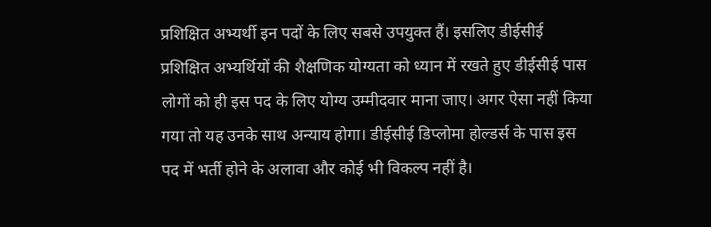प्रशिक्षित अभ्यर्थी इन पदों के लिए सबसे उपयुक्त हैं। इसलिए डीईसीई प्रशिक्षित अभ्यर्थियों की शैक्षणिक योग्यता को ध्यान में रखते हुए डीईसीई पास लोगों को ही इस पद के लिए योग्य उम्मीदवार माना जाए। अगर ऐसा नहीं किया गया तो यह उनके साथ अन्याय होगा। डीईसीई डिप्लोमा होल्डर्स के पास इस पद में भर्ती होने के अलावा और कोई भी विकल्प नहीं है।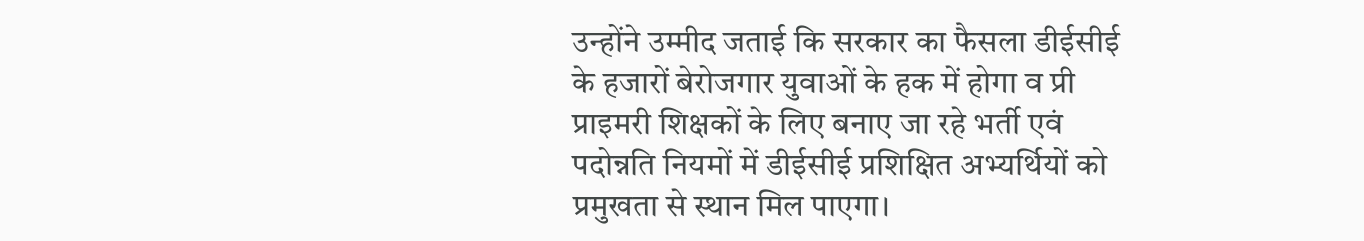उन्होंने उम्मीद जताई कि सरकार का फैसला डीईसीई के हजारों बेरोजगार युवाओं के हक में होगा व प्री प्राइमरी शिक्षकों के लिए बनाए जा रहे भर्ती एवं पदोन्नति नियमों में डीईसीई प्रशिक्षित अभ्यर्थियों को प्रमुखता से स्थान मिल पाएगा।